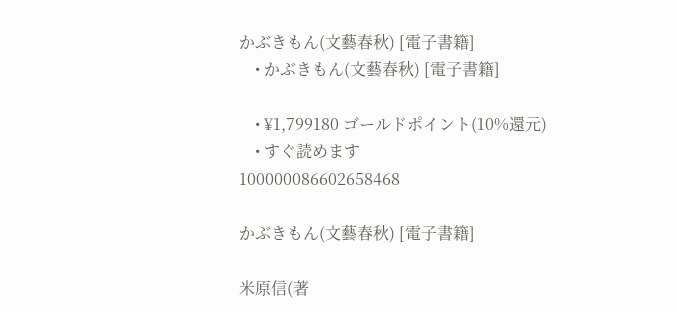かぶきもん(文藝春秋) [電子書籍]
    • かぶきもん(文藝春秋) [電子書籍]

    • ¥1,799180 ゴールドポイント(10%還元)
    • すぐ読めます
100000086602658468

かぶきもん(文藝春秋) [電子書籍]

米原信(著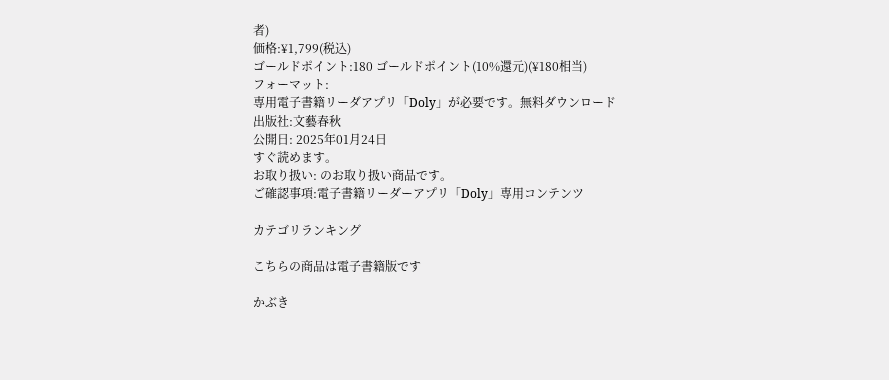者)
価格:¥1,799(税込)
ゴールドポイント:180 ゴールドポイント(10%還元)(¥180相当)
フォーマット:
専用電子書籍リーダアプリ「Doly」が必要です。無料ダウンロード
出版社:文藝春秋
公開日: 2025年01月24日
すぐ読めます。
お取り扱い: のお取り扱い商品です。
ご確認事項:電子書籍リーダーアプリ「Doly」専用コンテンツ

カテゴリランキング

こちらの商品は電子書籍版です

かぶき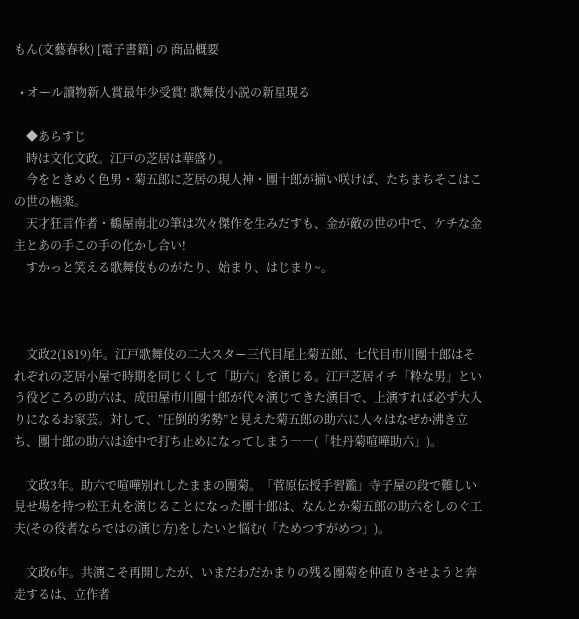もん(文藝春秋) [電子書籍] の 商品概要

  • オール讀物新人賞最年少受賞! 歌舞伎小説の新星現る

    ◆あらすじ
    時は文化文政。江戸の芝居は華盛り。
    今をときめく色男・菊五郎に芝居の現人神・團十郎が揃い咲けば、たちまちそこはこの世の極楽。
    天才狂言作者・鶴屋南北の筆は次々傑作を生みだすも、金が敵の世の中で、ケチな金主とあの手この手の化かし合い!
    すかっと笑える歌舞伎ものがたり、始まり、はじまり~。



    文政2(1819)年。江戸歌舞伎の二大スター三代目尾上菊五郎、七代目市川團十郎はそれぞれの芝居小屋で時期を同じくして「助六」を演じる。江戸芝居イチ「粋な男」という役どころの助六は、成田屋市川團十郎が代々演じてきた演目で、上演すれば必ず大入りになるお家芸。対して、”圧倒的劣勢”と見えた菊五郎の助六に人々はなぜか沸き立ち、團十郎の助六は途中で打ち止めになってしまう――(「牡丹菊喧嘩助六」)。

    文政3年。助六で喧嘩別れしたままの團菊。「菅原伝授手習鑑」寺子屋の段で難しい見せ場を持つ松王丸を演じることになった團十郎は、なんとか菊五郎の助六をしのぐ工夫(その役者ならではの演じ方)をしたいと悩む(「ためつすがめつ」)。

    文政6年。共演こそ再開したが、いまだわだかまりの残る團菊を仲直りさせようと奔走するは、立作者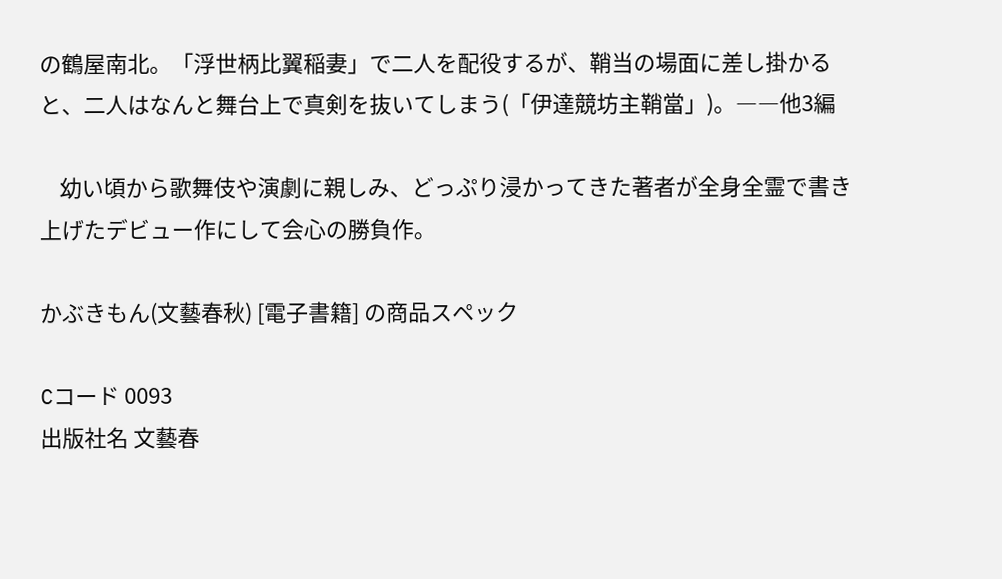の鶴屋南北。「浮世柄比翼稲妻」で二人を配役するが、鞘当の場面に差し掛かると、二人はなんと舞台上で真剣を抜いてしまう(「伊達競坊主鞘當」)。――他3編

    幼い頃から歌舞伎や演劇に親しみ、どっぷり浸かってきた著者が全身全霊で書き上げたデビュー作にして会心の勝負作。

かぶきもん(文藝春秋) [電子書籍] の商品スペック

Cコード 0093
出版社名 文藝春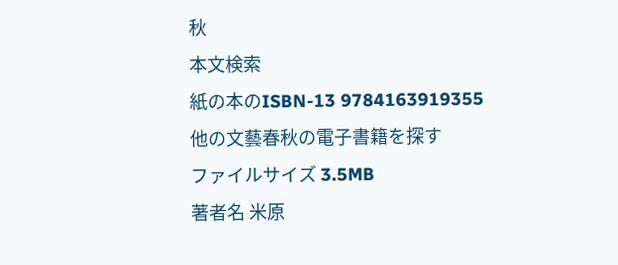秋
本文検索
紙の本のISBN-13 9784163919355
他の文藝春秋の電子書籍を探す
ファイルサイズ 3.5MB
著者名 米原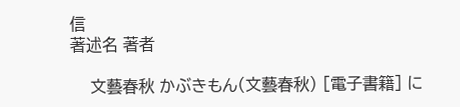信
著述名 著者

    文藝春秋 かぶきもん(文藝春秋) [電子書籍] に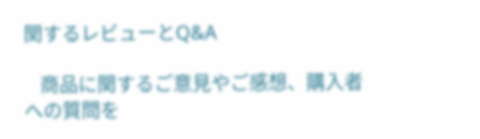関するレビューとQ&A

    商品に関するご意見やご感想、購入者への質問を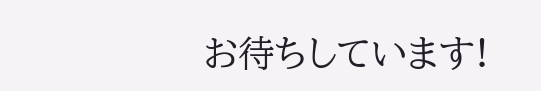お待ちしています!